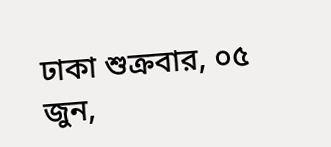ঢাকা শুক্রবার, ০৫ জুন,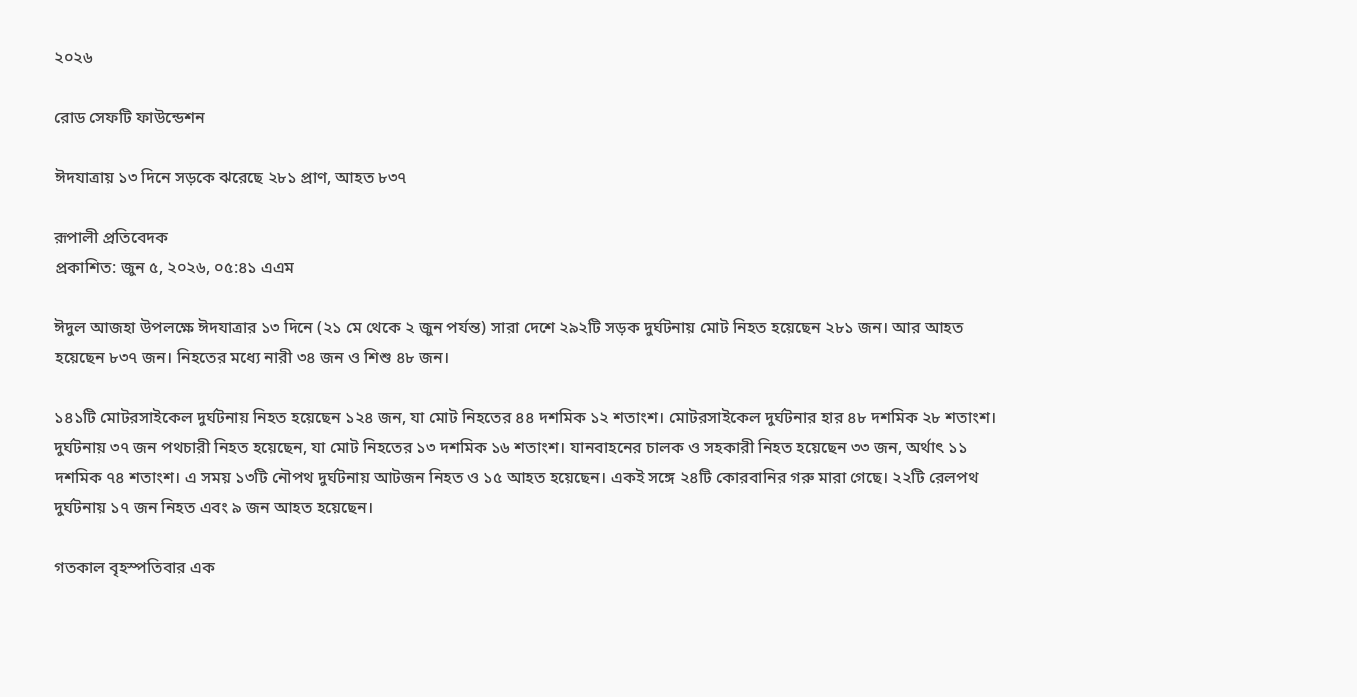২০২৬

রোড সেফটি ফাউন্ডেশন

ঈদযাত্রায় ১৩ দিনে সড়কে ঝরেছে ২৮১ প্রাণ, আহত ৮৩৭

রূপালী প্রতিবেদক
প্রকাশিত: জুন ৫, ২০২৬, ০৫:৪১ এএম

ঈদুল আজহা উপলক্ষে ঈদযাত্রার ১৩ দিনে (২১ মে থেকে ২ জুন পর্যন্ত) সারা দেশে ২৯২টি সড়ক দুর্ঘটনায় মোট নিহত হয়েছেন ২৮১ জন। আর আহত হয়েছেন ৮৩৭ জন। নিহতের মধ্যে নারী ৩৪ জন ও শিশু ৪৮ জন।

১৪১টি মোটরসাইকেল দুর্ঘটনায় নিহত হয়েছেন ১২৪ জন, যা মোট নিহতের ৪৪ দশমিক ১২ শতাংশ। মোটরসাইকেল দুর্ঘটনার হার ৪৮ দশমিক ২৮ শতাংশ। দুর্ঘটনায় ৩৭ জন পথচারী নিহত হয়েছেন, যা মোট নিহতের ১৩ দশমিক ১৬ শতাংশ। যানবাহনের চালক ও সহকারী নিহত হয়েছেন ৩৩ জন, অর্থাৎ ১১ দশমিক ৭৪ শতাংশ। এ সময় ১৩টি নৌপথ দুর্ঘটনায় আটজন নিহত ও ১৫ আহত হয়েছেন। একই সঙ্গে ২৪টি কোরবানির গরু মারা গেছে। ২২টি রেলপথ দুর্ঘটনায় ১৭ জন নিহত এবং ৯ জন আহত হয়েছেন।

গতকাল বৃহস্পতিবার এক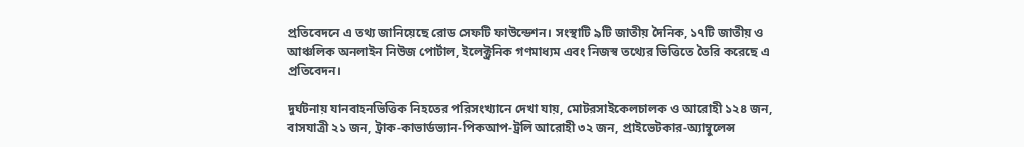প্রতিবেদনে এ তথ্য জানিয়েছে রোড সেফটি ফাউন্ডেশন। সংস্থাটি ৯টি জাতীয় দৈনিক, ১৭টি জাতীয় ও আঞ্চলিক অনলাইন নিউজ পোর্টাল, ইলেক্ট্রনিক গণমাধ্যম এবং নিজস্ব তথ্যের ভিত্তিতে তৈরি করেছে এ প্রতিবেদন।

দুর্ঘটনায় যানবাহনভিত্তিক নিহতের পরিসংখ্যানে দেখা যায়, মোটরসাইকেলচালক ও আরোহী ১২৪ জন, বাসযাত্রী ২১ জন, ট্রাক-কাভার্ডভ্যান-পিকআপ-ট্রলি আরোহী ৩২ জন, প্রাইভেটকার-অ্যাম্বুলেন্স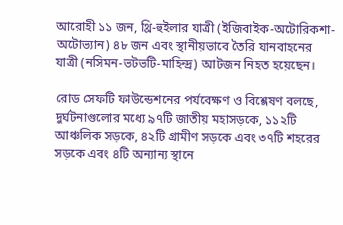আরোহী ১১ জন, থ্রি-হুইলার যাত্রী (ইজিবাইক-অটোরিকশা-অটোভ্যান) ৪৮ জন এবং স্থানীয়ভাবে তৈরি যানবাহনের যাত্রী (নসিমন-ভটভটি-মাহিন্দ্র) আটজন নিহত হয়েছেন।

রোড সেফটি ফাউন্ডেশনের পর্যবেক্ষণ ও বিশ্লেষণ বলছে, দুর্ঘটনাগুলোর মধ্যে ৯৭টি জাতীয় মহাসড়কে, ১১২টি আঞ্চলিক সড়কে, ৪২টি গ্রামীণ সড়কে এবং ৩৭টি শহরের সড়কে এবং ৪টি অন্যান্য স্থানে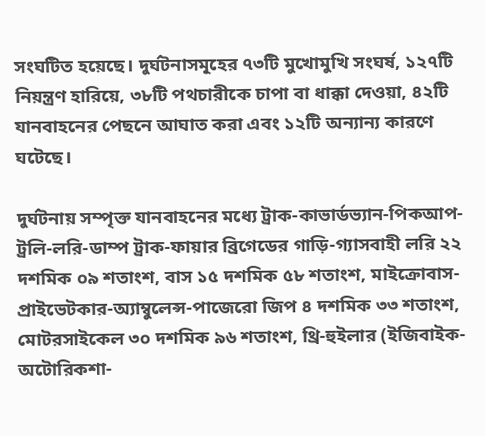সংঘটিত হয়েছে। দুর্ঘটনাসমূহের ৭৩টি মুখোমুখি সংঘর্ষ, ১২৭টি নিয়ন্ত্রণ হারিয়ে, ৩৮টি পথচারীকে চাপা বা ধাক্কা দেওয়া, ৪২টি যানবাহনের পেছনে আঘাত করা এবং ১২টি অন্যান্য কারণে ঘটেছে।

দুর্ঘটনায় সম্পৃক্ত যানবাহনের মধ্যে ট্রাক-কাভার্ডভ্যান-পিকআপ-ট্রলি-লরি-ডাম্প ট্রাক-ফায়ার ব্রিগেডের গাড়ি-গ্যাসবাহী লরি ২২ দশমিক ০৯ শতাংশ, বাস ১৫ দশমিক ৫৮ শতাংশ, মাইক্রোবাস-প্রাইভেটকার-অ্যাম্বুলেন্স-পাজেরো জিপ ৪ দশমিক ৩৩ শতাংশ, মোটরসাইকেল ৩০ দশমিক ৯৬ শতাংশ, থ্রি-হুইলার (ইজিবাইক-অটোরিকশা-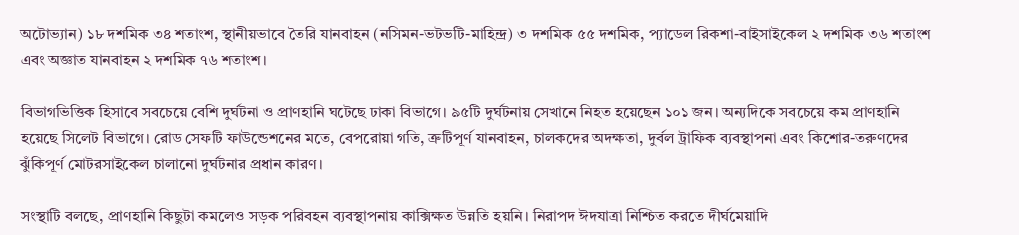অটোভ্যান) ১৮ দশমিক ৩৪ শতাংশ, স্থানীয়ভাবে তৈরি যানবাহন (নসিমন-ভটভটি-মাহিন্দ্র) ৩ দশমিক ৫৫ দশমিক, প্যাডেল রিকশা-বাইসাইকেল ২ দশমিক ৩৬ শতাংশ এবং অজ্ঞাত যানবাহন ২ দশমিক ৭৬ শতাংশ।

বিভাগভিত্তিক হিসাবে সবচেয়ে বেশি দুর্ঘটনা ও প্রাণহানি ঘটেছে ঢাকা বিভাগে। ৯৫টি দুর্ঘটনায় সেখানে নিহত হয়েছেন ১০১ জন। অন্যদিকে সবচেয়ে কম প্রাণহানি হয়েছে সিলেট বিভাগে। রোড সেফটি ফাউন্ডেশনের মতে, বেপরোয়া গতি, ত্রুটিপূর্ণ যানবাহন, চালকদের অদক্ষতা, দুর্বল ট্রাফিক ব্যবস্থাপনা এবং কিশোর-তরুণদের ঝুঁকিপূর্ণ মোটরসাইকেল চালানো দুর্ঘটনার প্রধান কারণ।

সংস্থাটি বলছে, প্রাণহানি কিছুটা কমলেও সড়ক পরিবহন ব্যবস্থাপনায় কাক্সিক্ষত উন্নতি হয়নি। নিরাপদ ঈদযাত্রা নিশ্চিত করতে দীর্ঘমেয়াদি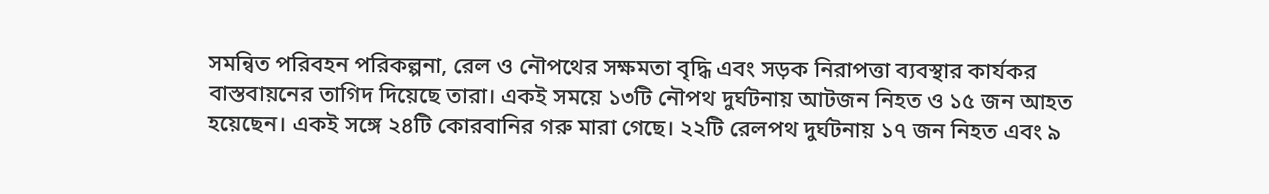সমন্বিত পরিবহন পরিকল্পনা, রেল ও নৌপথের সক্ষমতা বৃদ্ধি এবং সড়ক নিরাপত্তা ব্যবস্থার কার্যকর বাস্তবায়নের তাগিদ দিয়েছে তারা। একই সময়ে ১৩টি নৌপথ দুর্ঘটনায় আটজন নিহত ও ১৫ জন আহত হয়েছেন। একই সঙ্গে ২৪টি কোরবানির গরু মারা গেছে। ২২টি রেলপথ দুর্ঘটনায় ১৭ জন নিহত এবং ৯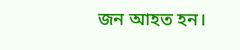জন আহত হন।